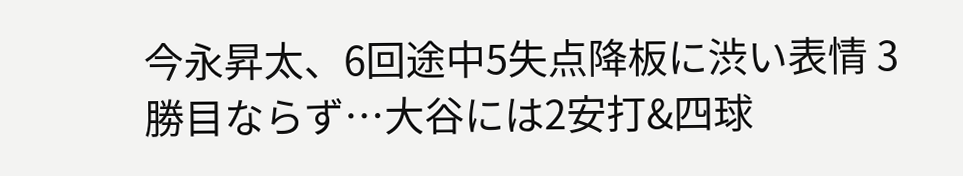今永昇太、6回途中5失点降板に渋い表情 3勝目ならず…大谷には2安打&四球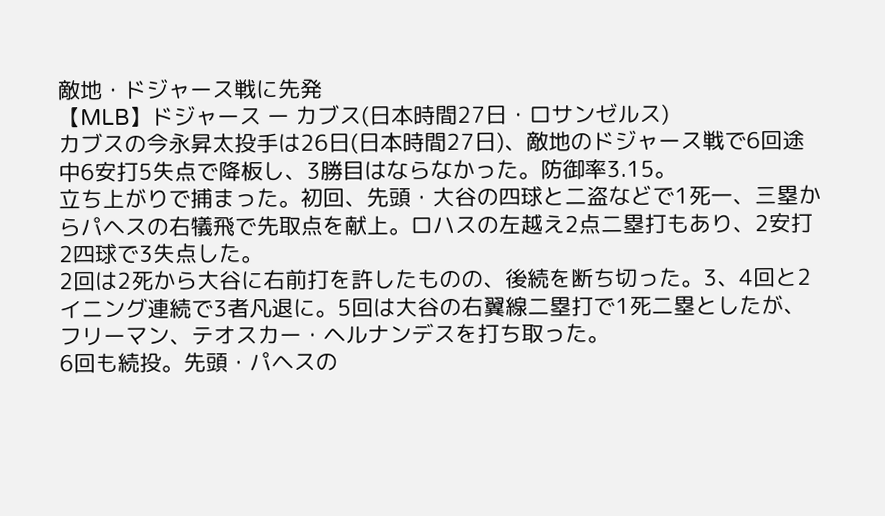敵地・ドジャース戦に先発
【MLB】ドジャース ー カブス(日本時間27日・ロサンゼルス)
カブスの今永昇太投手は26日(日本時間27日)、敵地のドジャース戦で6回途中6安打5失点で降板し、3勝目はならなかった。防御率3.15。
立ち上がりで捕まった。初回、先頭・大谷の四球と二盗などで1死一、三塁からパヘスの右犠飛で先取点を献上。ロハスの左越え2点二塁打もあり、2安打2四球で3失点した。
2回は2死から大谷に右前打を許したものの、後続を断ち切った。3、4回と2イニング連続で3者凡退に。5回は大谷の右翼線二塁打で1死二塁としたが、フリーマン、テオスカー・ヘルナンデスを打ち取った。
6回も続投。先頭・パヘスの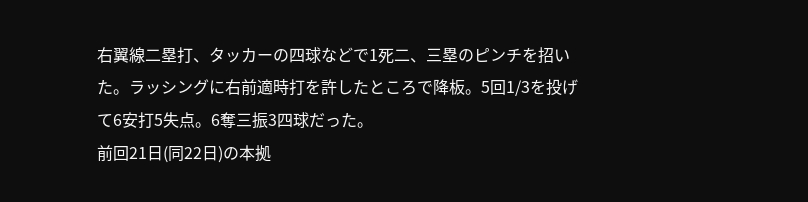右翼線二塁打、タッカーの四球などで1死二、三塁のピンチを招いた。ラッシングに右前適時打を許したところで降板。5回1/3を投げて6安打5失点。6奪三振3四球だった。
前回21日(同22日)の本拠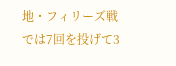地・フィリーズ戦では7回を投げて3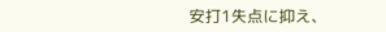安打1失点に抑え、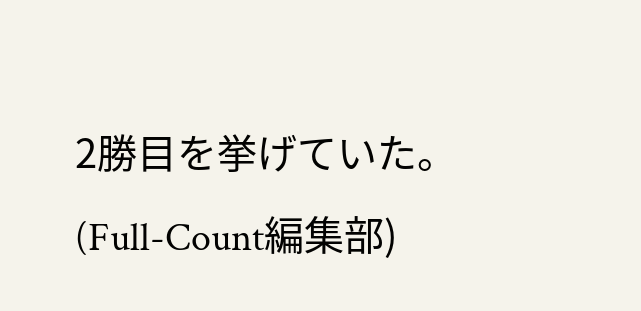2勝目を挙げていた。
(Full-Count編集部)